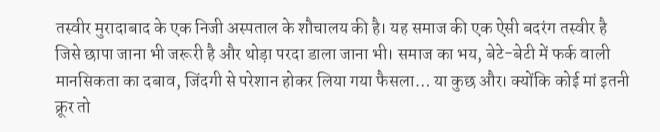तस्वीर मुरादाबाद के एक निजी अस्पताल के शौचालय की है। यह समाज की एक ऐसी बदरंग तस्वीर है जिसे छापा जाना भी जरूरी है और थोड़ा परदा डाला जाना भी। समाज का भय, बेटे-बेटी में फर्क वाली मानसिकता का दबाव, जिंदगी से परेशान होकर लिया गया फैसला… या कुछ और। क्योंकि कोई मां इतनी क्रूर तो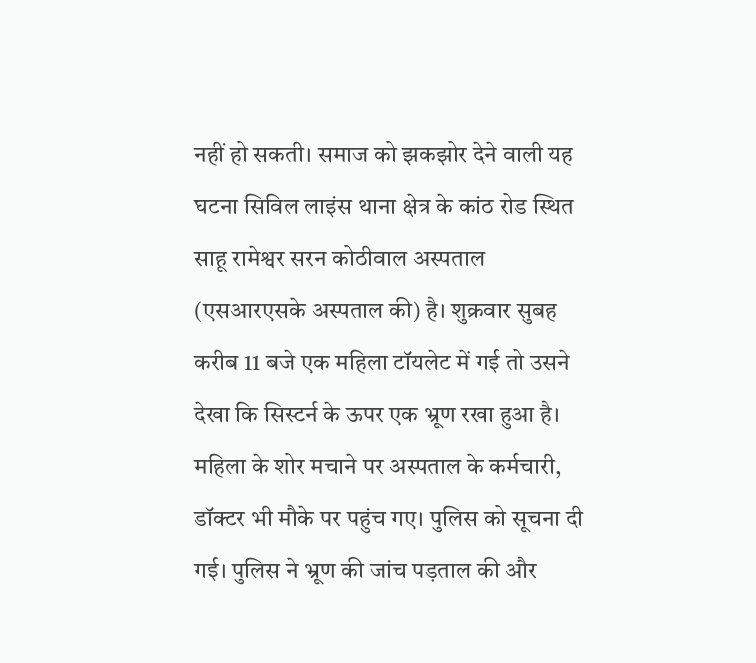नहीं हो सकती। समाज को झकझोर देने वाली यह घटना सिविल लाइंस थाना क्षेत्र के कांठ रोड स्थित साहू रामेश्वर सरन कोठीवाल अस्पताल (एसआरएसके अस्पताल की) है। शुक्रवार सुबह करीब 11 बजे एक महिला टॉयलेट में गई तो उसने देखा कि सिस्टर्न के ऊपर एक भ्रूण रखा हुआ है। महिला के शोर मचाने पर अस्पताल के कर्मचारी, डॉक्टर भी मौके पर पहुंच गए। पुलिस को सूचना दी गई। पुलिस ने भ्रूण की जांच पड़ताल की और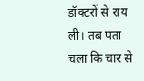डॉक्टरों से राय ली। तब पता चला कि चार से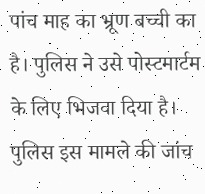पांच माह का भ्रूण बच्ची का है। पुलिस ने उसे पोस्टमार्टम के लिए भिजवा दिया है। पुलिस इस मामले की जांच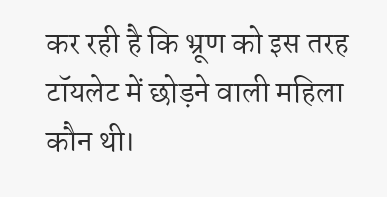कर रही है कि भ्रूण को इस तरह टॉयलेट में छोड़ने वाली महिला कौन थी।